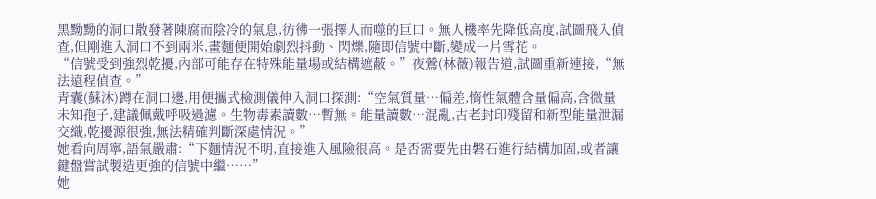黑黝黝的洞口散發著陳腐而陰冷的氣息,彷彿一張擇人而噬的巨口。無人機率先降低高度,試圖飛入偵查,但剛進入洞口不到兩米,畫麵便開始劇烈抖動、閃爍,隨即信號中斷,變成一片雪花。
“信號受到強烈乾擾,內部可能存在特殊能量場或結構遮蔽。”夜鶯(林薇)報告道,試圖重新連接,“無法遠程偵查。”
青囊(蘇沐)蹲在洞口邊,用便攜式檢測儀伸入洞口探測:“空氣質量…偏差,惰性氣體含量偏高,含微量未知孢子,建議佩戴呼吸過濾。生物毒素讀數…暫無。能量讀數…混亂,古老封印殘留和新型能量泄漏交織,乾擾源很強,無法精確判斷深處情況。”
她看向周寧,語氣嚴肅:“下麵情況不明,直接進入風險很高。是否需要先由磐石進行結構加固,或者讓鍵盤嘗試製造更強的信號中繼……”
她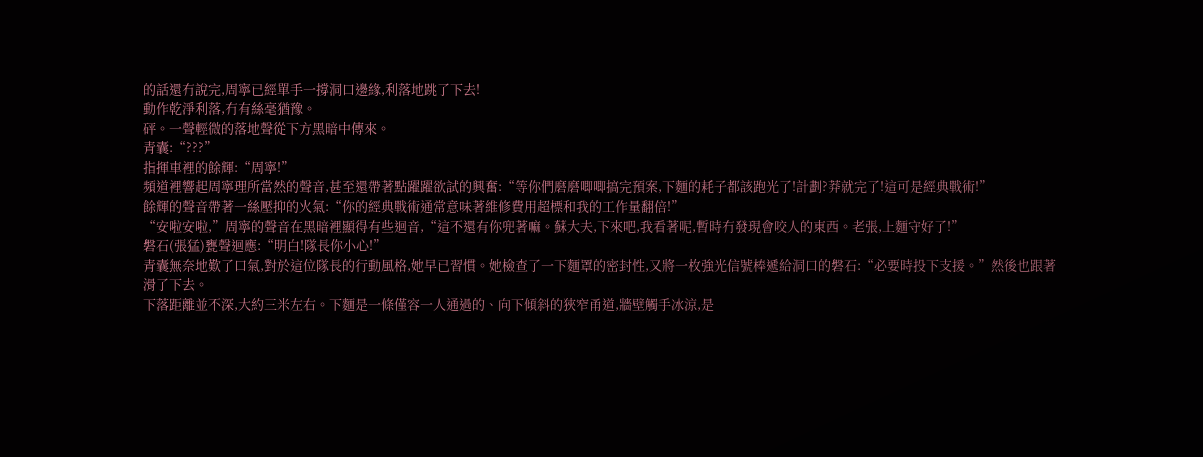的話還冇說完,周寧已經單手一撐洞口邊緣,利落地跳了下去!
動作乾淨利落,冇有絲毫猶豫。
砰。一聲輕微的落地聲從下方黑暗中傳來。
青囊:“???”
指揮車裡的餘輝:“周寧!”
頻道裡響起周寧理所當然的聲音,甚至還帶著點躍躍欲試的興奮:“等你們磨磨唧唧搞完預案,下麵的耗子都該跑光了!計劃?莽就完了!這可是經典戰術!”
餘輝的聲音帶著一絲壓抑的火氣:“你的經典戰術通常意味著維修費用超標和我的工作量翻倍!”
“安啦安啦,”周寧的聲音在黑暗裡顯得有些迴音,“這不還有你兜著嘛。蘇大夫,下來吧,我看著呢,暫時冇發現會咬人的東西。老張,上麵守好了!”
磐石(張猛)甕聲迴應:“明白!隊長你小心!”
青囊無奈地歎了口氣,對於這位隊長的行動風格,她早已習慣。她檢查了一下麵罩的密封性,又將一枚強光信號棒遞給洞口的磐石:“必要時投下支援。”然後也跟著滑了下去。
下落距離並不深,大約三米左右。下麵是一條僅容一人通過的、向下傾斜的狹窄甬道,牆壁觸手冰涼,是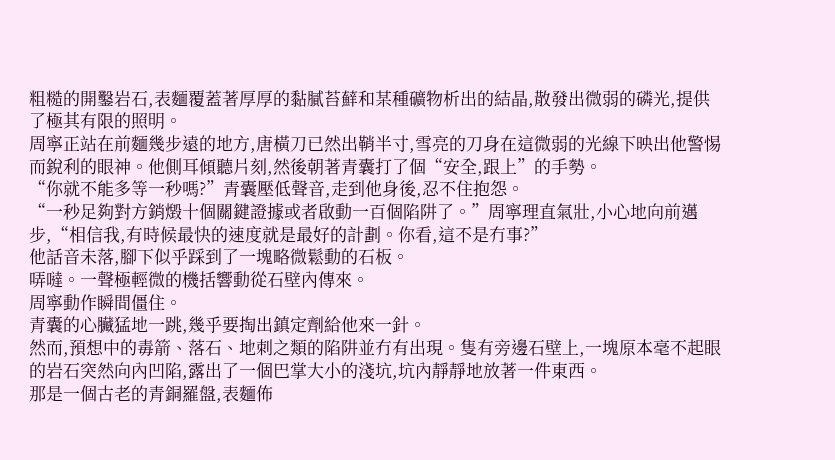粗糙的開鑿岩石,表麵覆蓋著厚厚的黏膩苔蘚和某種礦物析出的結晶,散發出微弱的磷光,提供了極其有限的照明。
周寧正站在前麵幾步遠的地方,唐橫刀已然出鞘半寸,雪亮的刀身在這微弱的光線下映出他警惕而銳利的眼神。他側耳傾聽片刻,然後朝著青囊打了個“安全,跟上”的手勢。
“你就不能多等一秒嗎?”青囊壓低聲音,走到他身後,忍不住抱怨。
“一秒足夠對方銷燬十個關鍵證據或者啟動一百個陷阱了。”周寧理直氣壯,小心地向前邁步,“相信我,有時候最快的速度就是最好的計劃。你看,這不是冇事?”
他話音未落,腳下似乎踩到了一塊略微鬆動的石板。
哢噠。一聲極輕微的機括響動從石壁內傳來。
周寧動作瞬間僵住。
青囊的心臟猛地一跳,幾乎要掏出鎮定劑給他來一針。
然而,預想中的毒箭、落石、地刺之類的陷阱並冇有出現。隻有旁邊石壁上,一塊原本毫不起眼的岩石突然向內凹陷,露出了一個巴掌大小的淺坑,坑內靜靜地放著一件東西。
那是一個古老的青銅羅盤,表麵佈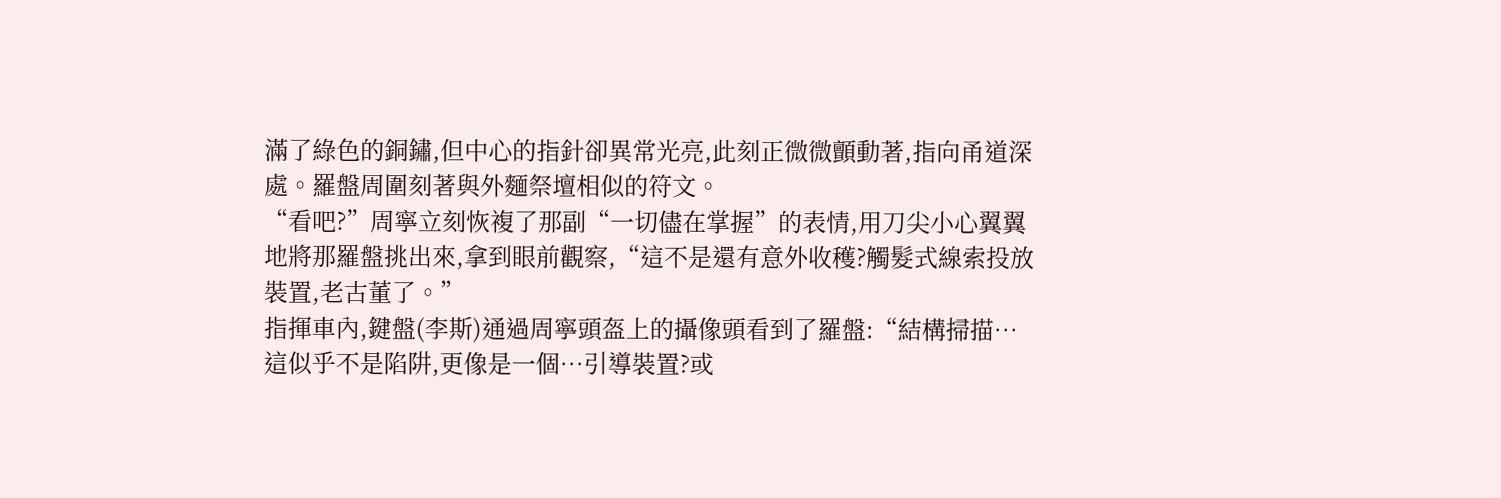滿了綠色的銅鏽,但中心的指針卻異常光亮,此刻正微微顫動著,指向甬道深處。羅盤周圍刻著與外麵祭壇相似的符文。
“看吧?”周寧立刻恢複了那副“一切儘在掌握”的表情,用刀尖小心翼翼地將那羅盤挑出來,拿到眼前觀察,“這不是還有意外收穫?觸髮式線索投放裝置,老古董了。”
指揮車內,鍵盤(李斯)通過周寧頭盔上的攝像頭看到了羅盤:“結構掃描…這似乎不是陷阱,更像是一個…引導裝置?或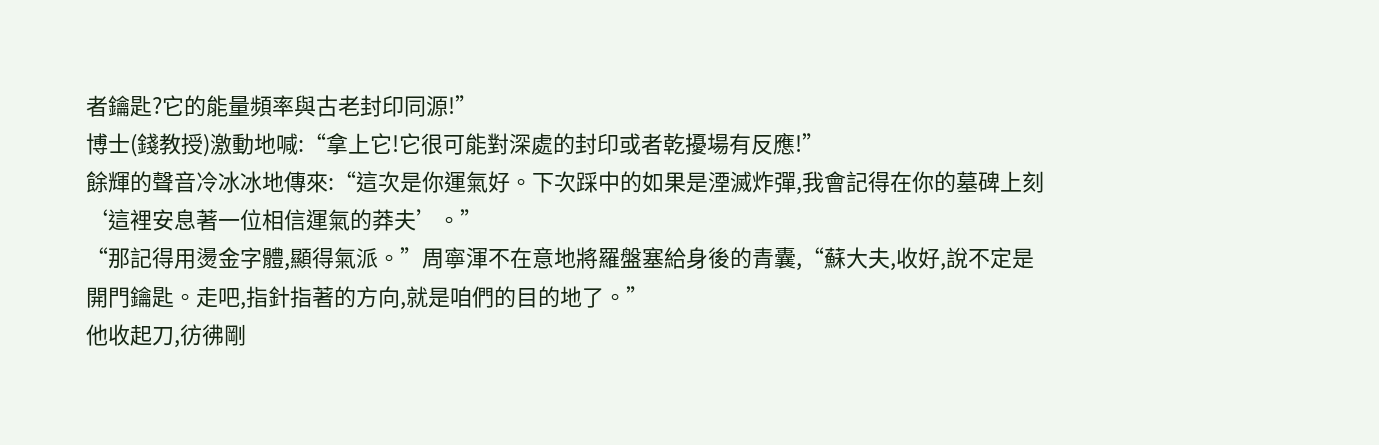者鑰匙?它的能量頻率與古老封印同源!”
博士(錢教授)激動地喊:“拿上它!它很可能對深處的封印或者乾擾場有反應!”
餘輝的聲音冷冰冰地傳來:“這次是你運氣好。下次踩中的如果是湮滅炸彈,我會記得在你的墓碑上刻‘這裡安息著一位相信運氣的莽夫’。”
“那記得用燙金字體,顯得氣派。”周寧渾不在意地將羅盤塞給身後的青囊,“蘇大夫,收好,說不定是開門鑰匙。走吧,指針指著的方向,就是咱們的目的地了。”
他收起刀,彷彿剛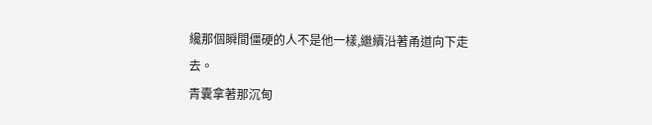纔那個瞬間僵硬的人不是他一樣,繼續沿著甬道向下走去。
青囊拿著那沉甸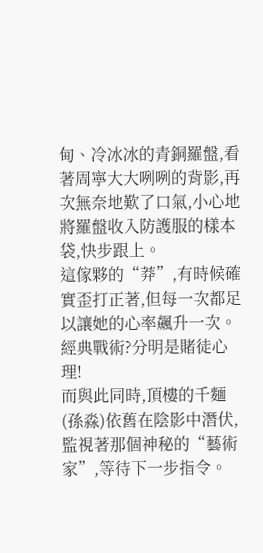甸、冷冰冰的青銅羅盤,看著周寧大大咧咧的背影,再次無奈地歎了口氣,小心地將羅盤收入防護服的樣本袋,快步跟上。
這傢夥的“莽”,有時候確實歪打正著,但每一次都足以讓她的心率飆升一次。
經典戰術?分明是賭徒心理!
而與此同時,頂樓的千麵(孫淼)依舊在陰影中潛伏,監視著那個神秘的“藝術家”,等待下一步指令。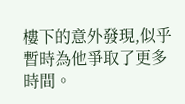樓下的意外發現,似乎暫時為他爭取了更多時間。